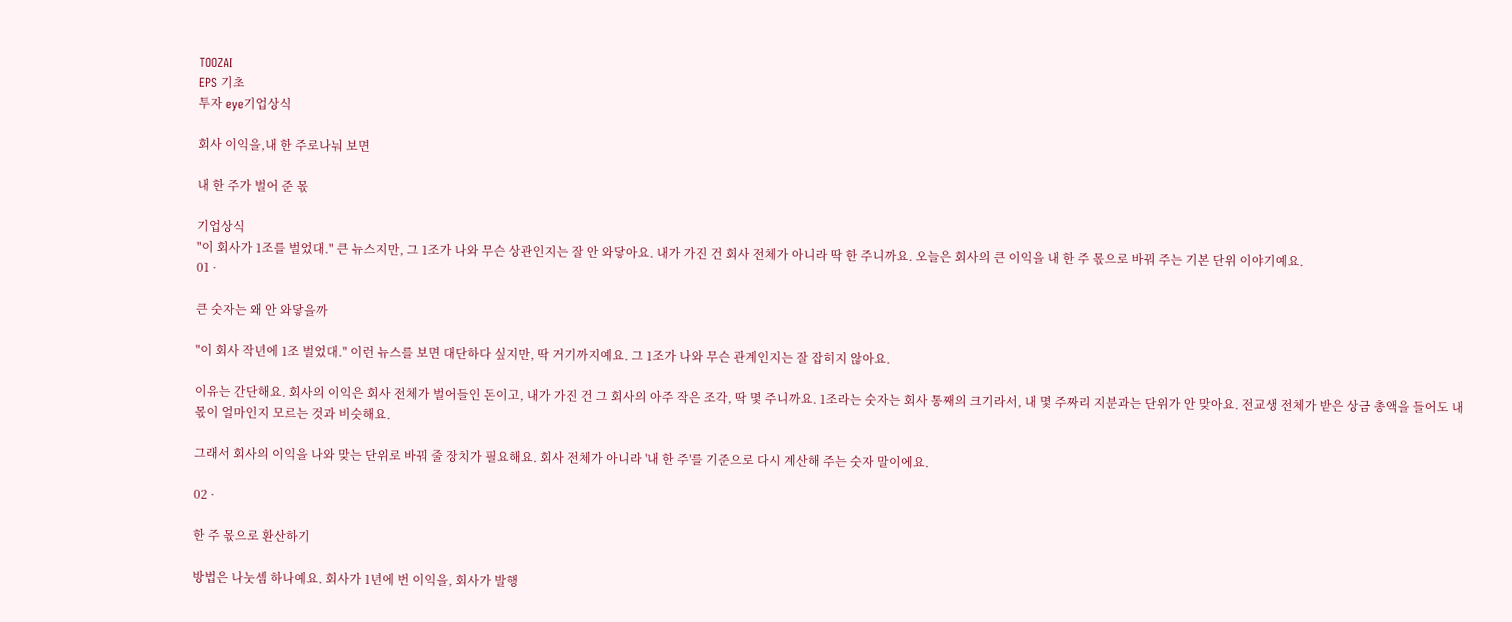TOOZAI
EPS 기초
투자 eye기업상식

회사 이익을,내 한 주로나눠 보면

내 한 주가 벌어 준 몫

기업상식
"이 회사가 1조를 벌었대." 큰 뉴스지만, 그 1조가 나와 무슨 상관인지는 잘 안 와닿아요. 내가 가진 건 회사 전체가 아니라 딱 한 주니까요. 오늘은 회사의 큰 이익을 내 한 주 몫으로 바꿔 주는 기본 단위 이야기예요.
01 ·

큰 숫자는 왜 안 와닿을까

"이 회사 작년에 1조 벌었대." 이런 뉴스를 보면 대단하다 싶지만, 딱 거기까지예요. 그 1조가 나와 무슨 관계인지는 잘 잡히지 않아요.

이유는 간단해요. 회사의 이익은 회사 전체가 벌어들인 돈이고, 내가 가진 건 그 회사의 아주 작은 조각, 딱 몇 주니까요. 1조라는 숫자는 회사 통째의 크기라서, 내 몇 주짜리 지분과는 단위가 안 맞아요. 전교생 전체가 받은 상금 총액을 들어도 내 몫이 얼마인지 모르는 것과 비슷해요.

그래서 회사의 이익을 나와 맞는 단위로 바꿔 줄 장치가 필요해요. 회사 전체가 아니라 '내 한 주'를 기준으로 다시 계산해 주는 숫자 말이에요.

02 ·

한 주 몫으로 환산하기

방법은 나눗셈 하나예요. 회사가 1년에 번 이익을, 회사가 발행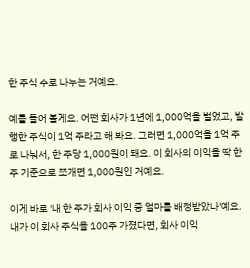한 주식 수로 나누는 거예요.

예를 들어 볼게요. 어떤 회사가 1년에 1,000억을 벌었고, 발행한 주식이 1억 주라고 해 봐요. 그러면 1,000억을 1억 주로 나눠서, 한 주당 1,000원이 돼요. 이 회사의 이익을 딱 한 주 기준으로 쪼개면 1,000원인 거예요.

이게 바로 '내 한 주가 회사 이익 중 얼마를 배정받았나'예요. 내가 이 회사 주식을 100주 가졌다면, 회사 이익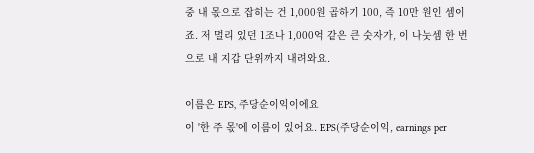중 내 몫으로 잡히는 건 1,000원 곱하기 100, 즉 10만 원인 셈이죠. 저 멀리 있던 1조나 1,000억 같은 큰 숫자가, 이 나눗셈 한 번으로 내 지갑 단위까지 내려와요.

이름은 EPS, 주당순이익이에요
이 '한 주 몫'에 이름이 있어요. EPS(주당순이익, earnings per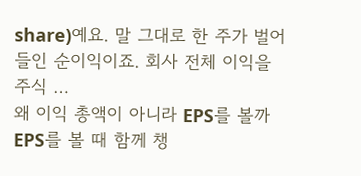share)예요. 말 그대로 한 주가 벌어들인 순이익이죠. 회사 전체 이익을 주식 …
왜 이익 총액이 아니라 EPS를 볼까
EPS를 볼 때 함께 챙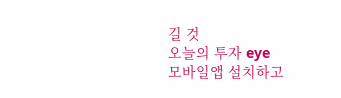길 것
오늘의 투자 eye
모바일앱 설치하고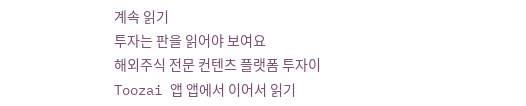계속 읽기
투자는 판을 읽어야 보여요
해외주식 전문 컨텐츠 플랫폼 투자이
Toozai 앱 앱에서 이어서 읽기